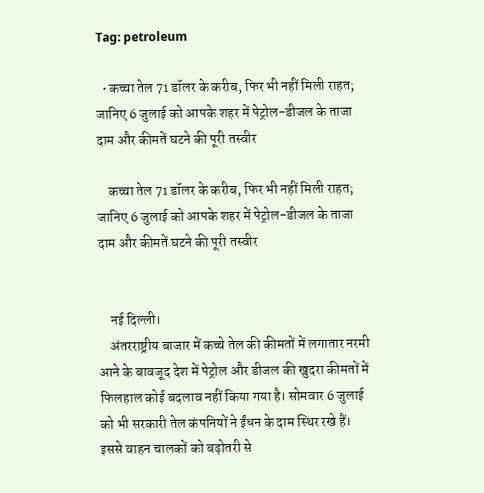Tag: petroleum

  • कच्चा तेल 71 डॉलर के करीब, फिर भी नहीं मिली राहत; जानिए 6 जुलाई को आपके शहर में पेट्रोल-डीजल के ताजा दाम और कीमतें घटने की पूरी तस्वीर

    कच्चा तेल 71 डॉलर के करीब, फिर भी नहीं मिली राहत; जानिए 6 जुलाई को आपके शहर में पेट्रोल-डीजल के ताजा दाम और कीमतें घटने की पूरी तस्वीर


    नई दिल्ली।
    अंतरराष्ट्रीय बाजार में कच्चे तेल की कीमतों में लगातार नरमी आने के बावजूद देश में पेट्रोल और डीजल की खुदरा कीमतों में फिलहाल कोई बदलाव नहीं किया गया है। सोमवार 6 जुलाई को भी सरकारी तेल कंपनियों ने ईंधन के दाम स्थिर रखे हैं। इससे वाहन चालकों को बढ़ोतरी से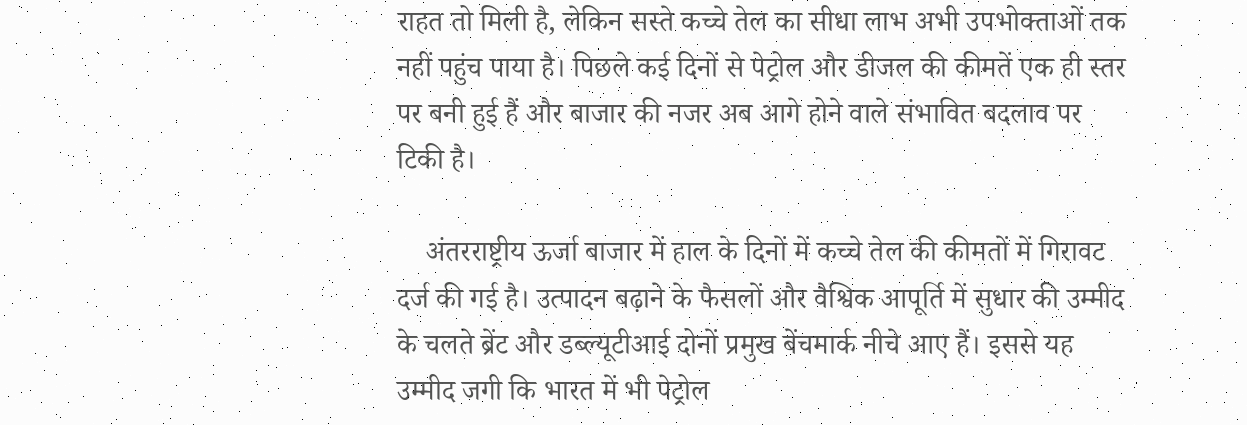राहत तो मिली है, लेकिन सस्ते कच्चे तेल का सीधा लाभ अभी उपभोक्ताओं तक नहीं पहुंच पाया है। पिछले कई दिनों से पेट्रोल और डीजल की कीमतें एक ही स्तर पर बनी हुई हैं और बाजार की नजर अब आगे होने वाले संभावित बदलाव पर टिकी है।

    अंतरराष्ट्रीय ऊर्जा बाजार में हाल के दिनों में कच्चे तेल की कीमतों में गिरावट दर्ज की गई है। उत्पादन बढ़ाने के फैसलों और वैश्विक आपूर्ति में सुधार की उम्मीद के चलते ब्रेंट और डब्ल्यूटीआई दोनों प्रमुख बेंचमार्क नीचे आए हैं। इससे यह उम्मीद जगी कि भारत में भी पेट्रोल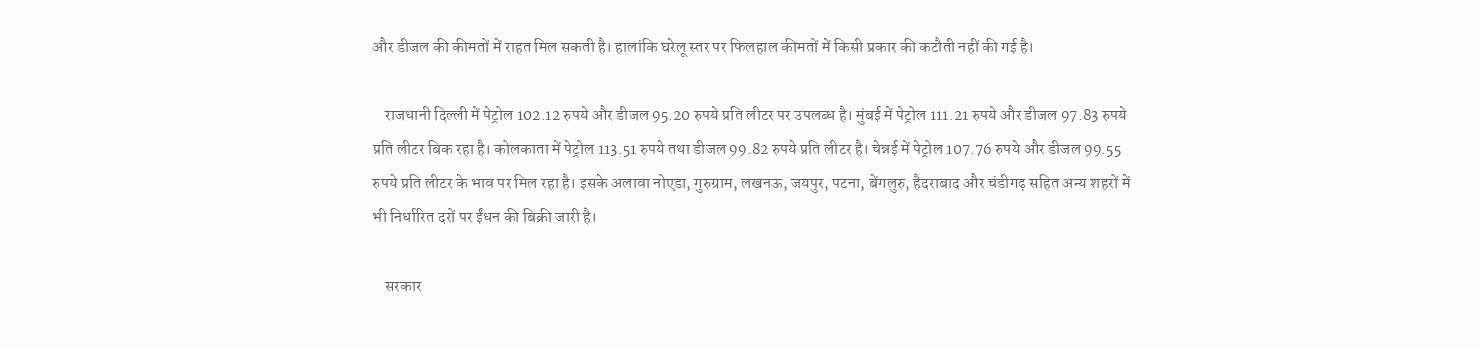और डीजल की कीमतों में राहत मिल सकती है। हालांकि घरेलू स्तर पर फिलहाल कीमतों में किसी प्रकार की कटौती नहीं की गई है।

    राजधानी दिल्ली में पेट्रोल 102.12 रुपये और डीजल 95.20 रुपये प्रति लीटर पर उपलब्ध है। मुंबई में पेट्रोल 111.21 रुपये और डीजल 97.83 रुपये प्रति लीटर बिक रहा है। कोलकाता में पेट्रोल 113.51 रुपये तथा डीजल 99.82 रुपये प्रति लीटर है। चेन्नई में पेट्रोल 107.76 रुपये और डीजल 99.55 रुपये प्रति लीटर के भाव पर मिल रहा है। इसके अलावा नोएडा, गुरुग्राम, लखनऊ, जयपुर, पटना, बेंगलुरु, हैदराबाद और चंडीगढ़ सहित अन्य शहरों में भी निर्धारित दरों पर ईंधन की बिक्री जारी है।

    सरकार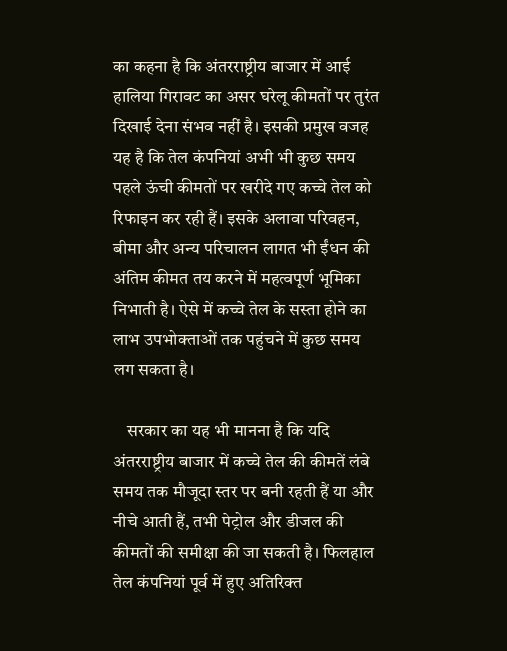का कहना है कि अंतरराष्ट्रीय बाजार में आई हालिया गिरावट का असर घरेलू कीमतों पर तुरंत दिखाई देना संभव नहीं है। इसकी प्रमुख वजह यह है कि तेल कंपनियां अभी भी कुछ समय पहले ऊंची कीमतों पर खरीदे गए कच्चे तेल को रिफाइन कर रही हैं। इसके अलावा परिवहन, बीमा और अन्य परिचालन लागत भी ईंधन की अंतिम कीमत तय करने में महत्वपूर्ण भूमिका निभाती है। ऐसे में कच्चे तेल के सस्ता होने का लाभ उपभोक्ताओं तक पहुंचने में कुछ समय लग सकता है।

    सरकार का यह भी मानना है कि यदि अंतरराष्ट्रीय बाजार में कच्चे तेल की कीमतें लंबे समय तक मौजूदा स्तर पर बनी रहती हैं या और नीचे आती हैं, तभी पेट्रोल और डीजल की कीमतों की समीक्षा की जा सकती है। फिलहाल तेल कंपनियां पूर्व में हुए अतिरिक्त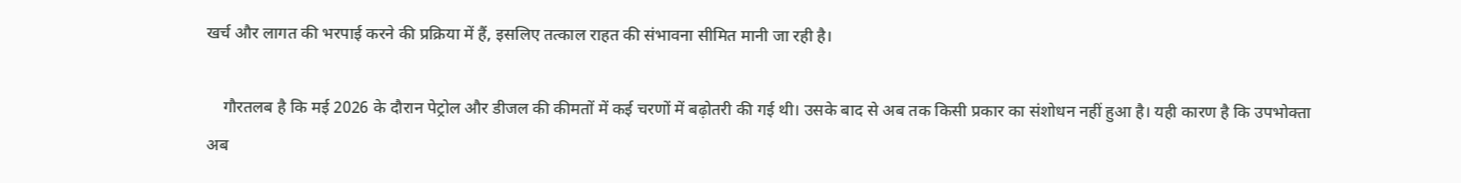खर्च और लागत की भरपाई करने की प्रक्रिया में हैं, इसलिए तत्काल राहत की संभावना सीमित मानी जा रही है।

    गौरतलब है कि मई 2026 के दौरान पेट्रोल और डीजल की कीमतों में कई चरणों में बढ़ोतरी की गई थी। उसके बाद से अब तक किसी प्रकार का संशोधन नहीं हुआ है। यही कारण है कि उपभोक्ता अब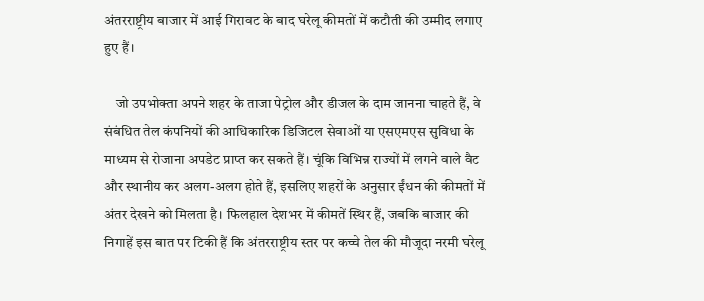अंतरराष्ट्रीय बाजार में आई गिरावट के बाद घरेलू कीमतों में कटौती की उम्मीद लगाए हुए हैं।

    जो उपभोक्ता अपने शहर के ताजा पेट्रोल और डीजल के दाम जानना चाहते हैं, वे संबंधित तेल कंपनियों की आधिकारिक डिजिटल सेवाओं या एसएमएस सुविधा के माध्यम से रोजाना अपडेट प्राप्त कर सकते हैं। चूंकि विभिन्न राज्यों में लगने वाले वैट और स्थानीय कर अलग-अलग होते हैं, इसलिए शहरों के अनुसार ईंधन की कीमतों में अंतर देखने को मिलता है। फिलहाल देशभर में कीमतें स्थिर हैं, जबकि बाजार की निगाहें इस बात पर टिकी हैं कि अंतरराष्ट्रीय स्तर पर कच्चे तेल की मौजूदा नरमी घरेलू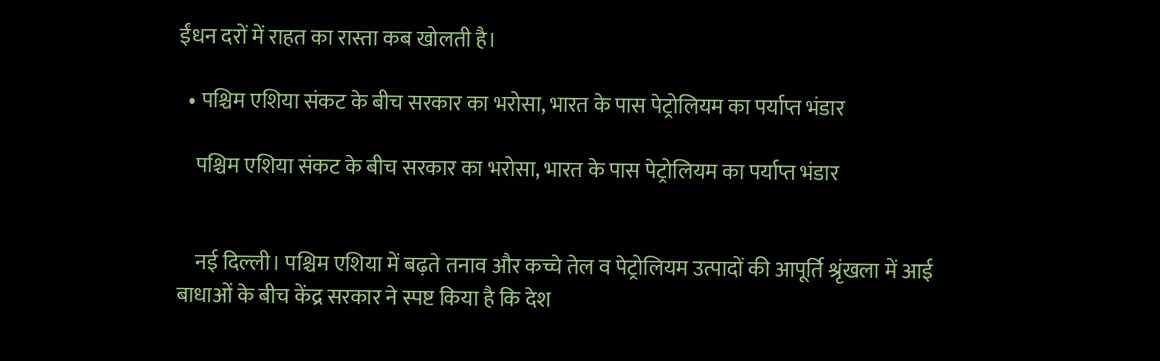ईंधन दरों में राहत का रास्ता कब खोलती है।

  • पश्चिम एशिया संकट के बीच सरकार का भरोसा, भारत के पास पेट्रोलियम का पर्याप्त भंडार

    पश्चिम एशिया संकट के बीच सरकार का भरोसा, भारत के पास पेट्रोलियम का पर्याप्त भंडार


    नई दिल्ली। पश्चिम एशिया में बढ़ते तनाव और कच्चे तेल व पेट्रोलियम उत्पादों की आपूर्ति श्रृंखला में आई बाधाओं के बीच केंद्र सरकार ने स्पष्ट किया है कि देश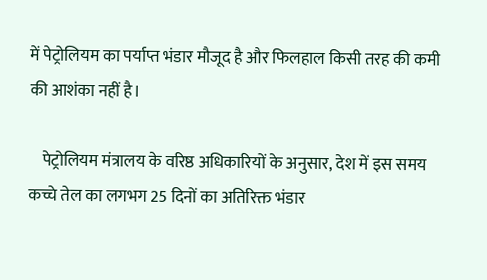में पेट्रोलियम का पर्याप्त भंडार मौजूद है और फिलहाल किसी तरह की कमी की आशंका नहीं है।

    पेट्रोलियम मंत्रालय के वरिष्ठ अधिकारियों के अनुसार, देश में इस समय कच्चे तेल का लगभग 25 दिनों का अतिरिक्त भंडार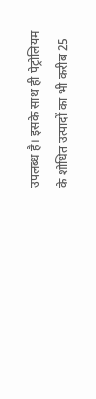उपलब्ध है। इसके साथ ही पेट्रोलियम के शोधित उत्पादों का भी करीब 25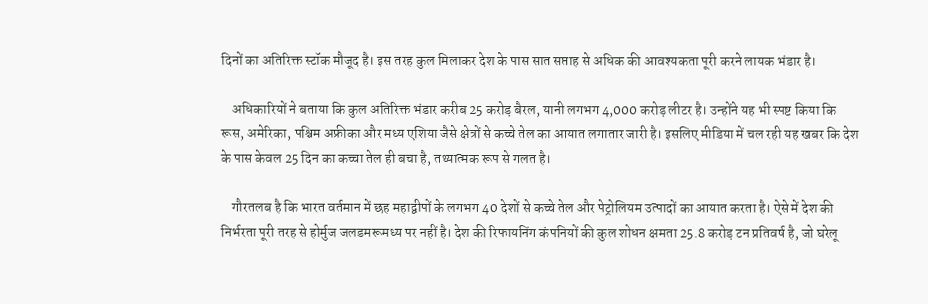दिनों का अतिरिक्त स्टॉक मौजूद है। इस तरह कुल मिलाकर देश के पास सात सप्ताह से अधिक की आवश्यकता पूरी करने लायक भंडार है।

    अधिकारियों ने बताया कि कुल अतिरिक्त भंडार करीब 25 करोड़ बैरल, यानी लगभग 4,000 करोड़ लीटर है। उन्होंने यह भी स्पष्ट किया कि रूस, अमेरिका, पश्चिम अफ्रीका और मध्य एशिया जैसे क्षेत्रों से कच्चे तेल का आयात लगातार जारी है। इसलिए मीडिया में चल रही यह खबर कि देश के पास केवल 25 दिन का कच्चा तेल ही बचा है, तथ्यात्मक रूप से गलत है।

    गौरतलब है कि भारत वर्तमान में छह महाद्वीपों के लगभग 40 देशों से कच्चे तेल और पेट्रोलियम उत्पादों का आयात करता है। ऐसे में देश की निर्भरता पूरी तरह से होर्मुज जलडमरूमध्य पर नहीं है। देश की रिफायनिंग कंपनियों की कुल शोधन क्षमता 25.8 करोड़ टन प्रतिवर्ष है, जो घरेलू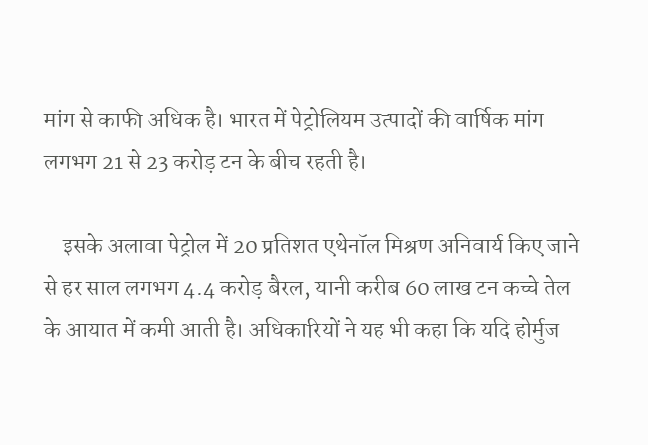मांग से काफी अधिक है। भारत में पेट्रोलियम उत्पादों की वार्षिक मांग लगभग 21 से 23 करोड़ टन के बीच रहती है।

    इसके अलावा पेट्रोल में 20 प्रतिशत एथेनॉल मिश्रण अनिवार्य किए जाने से हर साल लगभग 4.4 करोड़ बैरल, यानी करीब 60 लाख टन कच्चे तेल के आयात में कमी आती है। अधिकारियों ने यह भी कहा कि यदि होर्मुज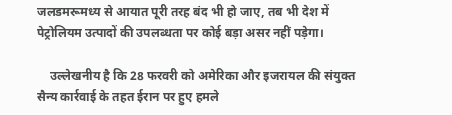जलडमरूमध्य से आयात पूरी तरह बंद भी हो जाए, तब भी देश में पेट्रोलियम उत्पादों की उपलब्धता पर कोई बड़ा असर नहीं पड़ेगा।

    उल्लेखनीय है कि 28 फरवरी को अमेरिका और इजरायल की संयुक्त सैन्य कार्रवाई के तहत ईरान पर हुए हमले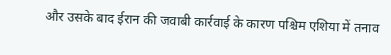और उसके बाद ईरान की जवाबी कार्रवाई के कारण पश्चिम एशिया में तनाव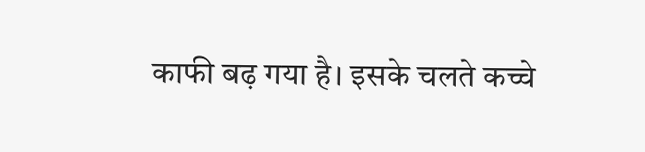काफी बढ़ गया है। इसके चलते कच्चे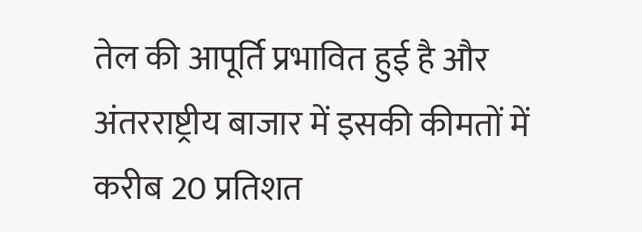तेल की आपूर्ति प्रभावित हुई है और अंतरराष्ट्रीय बाजार में इसकी कीमतों में करीब 20 प्रतिशत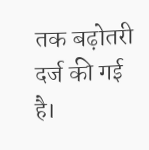तक बढ़ोतरी दर्ज की गई है।